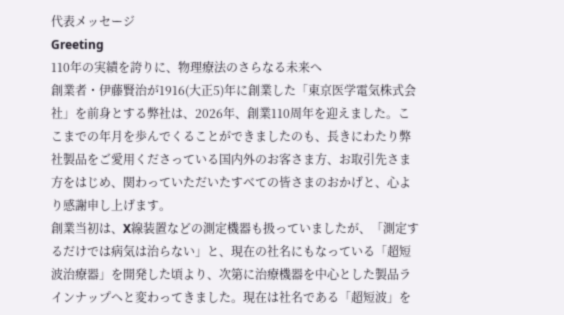代表メッセージ
Greeting
110年の実績を誇りに、物理療法のさらなる未来へ
創業者・伊藤賢治が1916(大正5)年に創業した「東京医学電気株式会社」を前身とする弊社は、2026年、創業110周年を迎えました。ここまでの年月を歩んでくることができましたのも、長きにわたり弊社製品をご愛用くださっている国内外のお客さま方、お取引先さま方をはじめ、関わっていただいたすべての皆さまのおかげと、心より感謝申し上げます。
創業当初は、X線装置などの測定機器も扱っていましたが、「測定するだけでは病気は治らない」と、現在の社名にもなっている「超短波治療器」を開発した頃より、次第に治療機器を中心とした製品ラインナップへと変わってきました。現在は社名である「超短波」を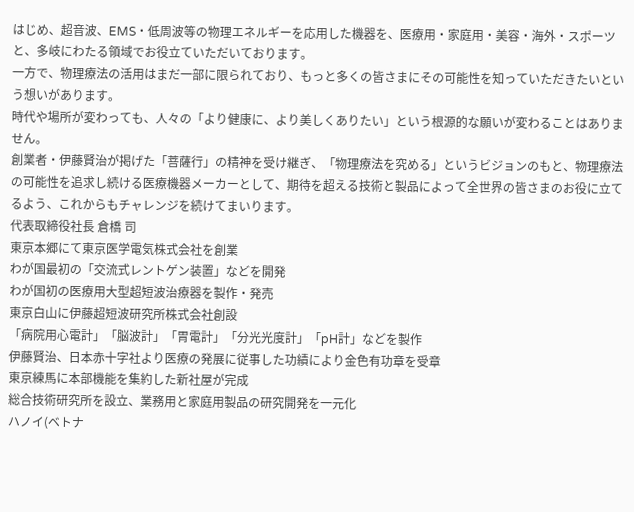はじめ、超音波、EMS・低周波等の物理エネルギーを応用した機器を、医療用・家庭用・美容・海外・スポーツと、多岐にわたる領域でお役立ていただいております。
一方で、物理療法の活用はまだ一部に限られており、もっと多くの皆さまにその可能性を知っていただきたいという想いがあります。
時代や場所が変わっても、人々の「より健康に、より美しくありたい」という根源的な願いが変わることはありません。
創業者・伊藤賢治が掲げた「菩薩行」の精神を受け継ぎ、「物理療法を究める」というビジョンのもと、物理療法の可能性を追求し続ける医療機器メーカーとして、期待を超える技術と製品によって全世界の皆さまのお役に立てるよう、これからもチャレンジを続けてまいります。
代表取締役社長 倉橋 司
東京本郷にて東京医学電気株式会社を創業
わが国最初の「交流式レントゲン装置」などを開発
わが国初の医療用大型超短波治療器を製作・発売
東京白山に伊藤超短波研究所株式会社創設
「病院用心電計」「脳波計」「胃電計」「分光光度計」「pH計」などを製作
伊藤賢治、日本赤十字社より医療の発展に従事した功績により金色有功章を受章
東京練馬に本部機能を集約した新社屋が完成
総合技術研究所を設立、業務用と家庭用製品の研究開発を一元化
ハノイ(ベトナ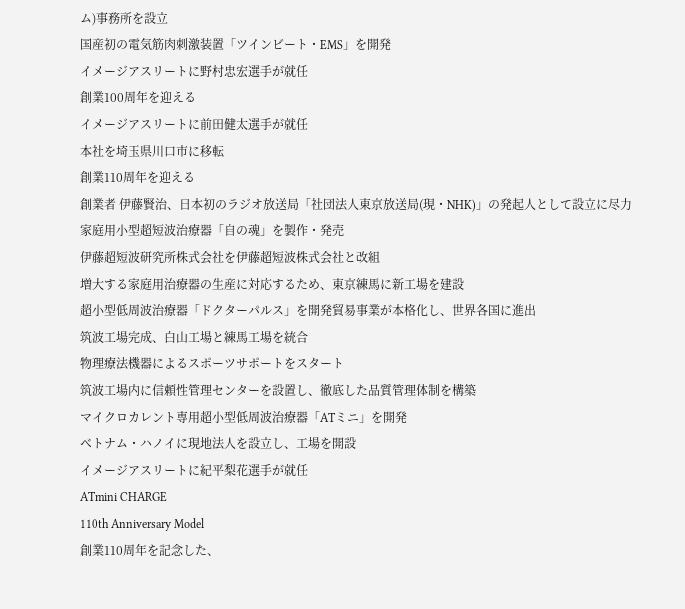ム)事務所を設立
国産初の電気筋肉刺激装置「ツインビート・EMS」を開発
イメージアスリートに野村忠宏選手が就任
創業100周年を迎える
イメージアスリートに前田健太選手が就任
本社を埼玉県川口市に移転
創業110周年を迎える
創業者 伊藤賢治、日本初のラジオ放送局「社団法人東京放送局(現・NHK)」の発起人として設立に尽力
家庭用小型超短波治療器「自の魂」を製作・発売
伊藤超短波研究所株式会社を伊藤超短波株式会社と改組
増大する家庭用治療器の生産に対応するため、東京練馬に新工場を建設
超小型低周波治療器「ドクターパルス」を開発貿易事業が本格化し、世界各国に進出
筑波工場完成、白山工場と練馬工場を統合
物理療法機器によるスポーツサポートをスタート
筑波工場内に信頼性管理センターを設置し、徹底した品質管理体制を構築
マイクロカレント専用超小型低周波治療器「ATミニ」を開発
ベトナム・ハノイに現地法人を設立し、工場を開設
イメージアスリートに紀平梨花選手が就任
ATmini CHARGE
110th Anniversary Model
創業110周年を記念した、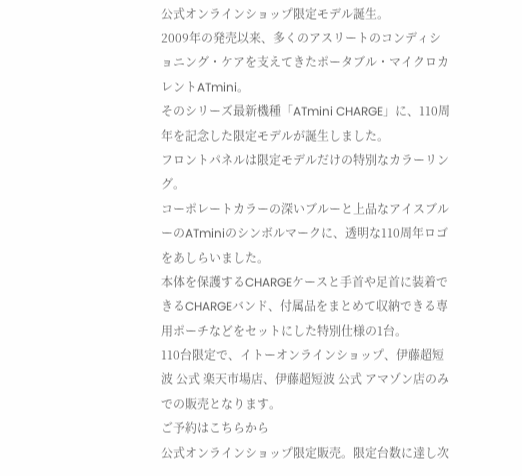公式オンラインショップ限定モデル誕生。
2009年の発売以来、多くのアスリートのコンディショニング・ケアを支えてきたポータブル・マイクロカレントATmini。
そのシリーズ最新機種「ATmini CHARGE」に、110周年を記念した限定モデルが誕生しました。
フロントパネルは限定モデルだけの特別なカラーリング。
コーポレートカラーの深いブルーと上品なアイスブルーのATminiのシンボルマークに、透明な110周年ロゴをあしらいました。
本体を保護するCHARGEケースと手首や足首に装着できるCHARGEバンド、付属品をまとめて収納できる専用ポーチなどをセットにした特別仕様の1台。
110台限定で、イトーオンラインショップ、伊藤超短波 公式 楽天市場店、伊藤超短波 公式 アマゾン店のみでの販売となります。
ご予約はこちらから
公式オンラインショップ限定販売。限定台数に達し次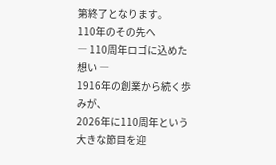第終了となります。
110年のその先へ
― 110周年ロゴに込めた想い ―
1916年の創業から続く歩みが、
2026年に110周年という
大きな節目を迎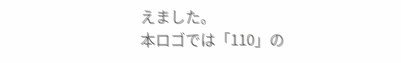えました。
本ロゴでは「110」の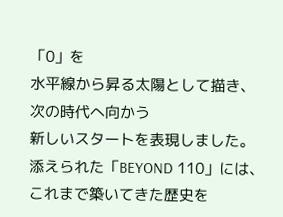「0」を
水平線から昇る太陽として描き、
次の時代へ向かう
新しいスタートを表現しました。
添えられた「BEYOND 110」には、
これまで築いてきた歴史を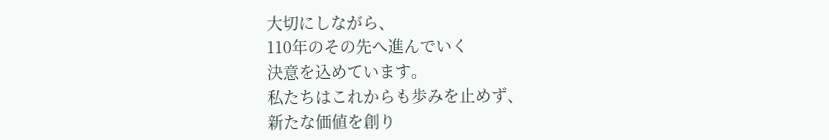大切にしながら、
110年のその先へ進んでいく
決意を込めています。
私たちはこれからも歩みを止めず、
新たな価値を創り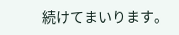続けてまいります。